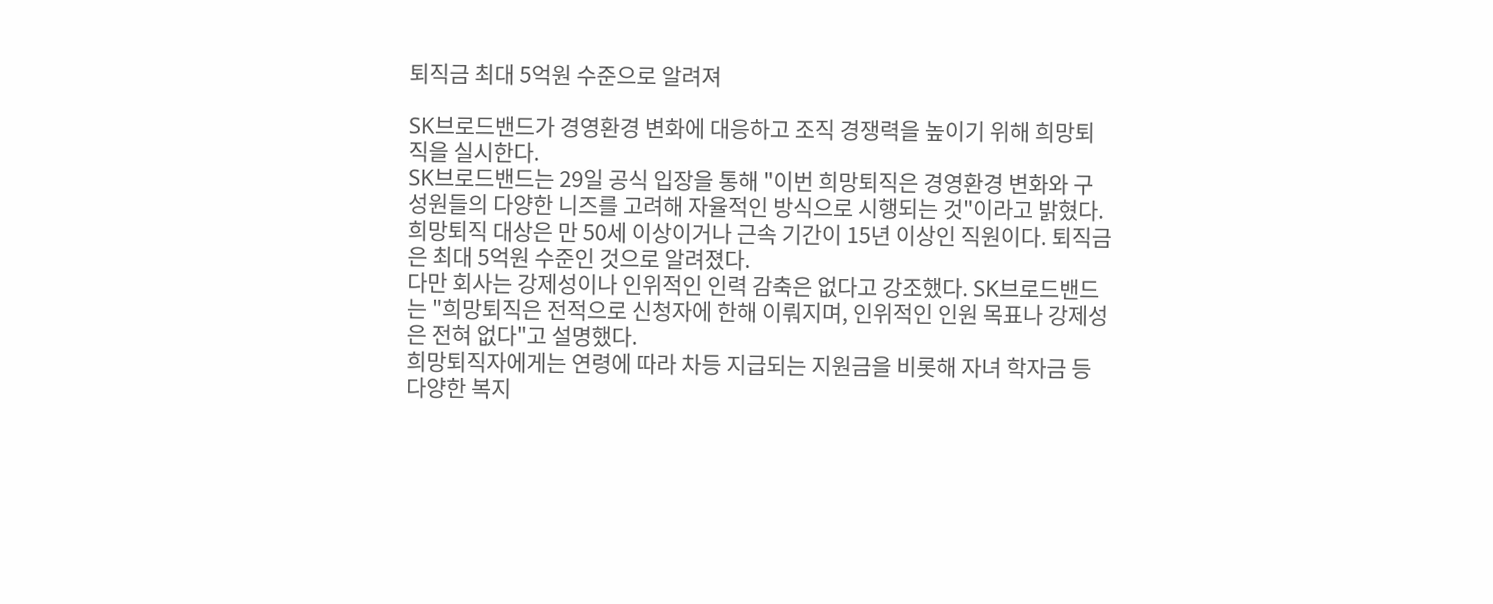퇴직금 최대 5억원 수준으로 알려져

SK브로드밴드가 경영환경 변화에 대응하고 조직 경쟁력을 높이기 위해 희망퇴직을 실시한다.
SK브로드밴드는 29일 공식 입장을 통해 "이번 희망퇴직은 경영환경 변화와 구성원들의 다양한 니즈를 고려해 자율적인 방식으로 시행되는 것"이라고 밝혔다.
희망퇴직 대상은 만 50세 이상이거나 근속 기간이 15년 이상인 직원이다. 퇴직금은 최대 5억원 수준인 것으로 알려졌다.
다만 회사는 강제성이나 인위적인 인력 감축은 없다고 강조했다. SK브로드밴드는 "희망퇴직은 전적으로 신청자에 한해 이뤄지며, 인위적인 인원 목표나 강제성은 전혀 없다"고 설명했다.
희망퇴직자에게는 연령에 따라 차등 지급되는 지원금을 비롯해 자녀 학자금 등 다양한 복지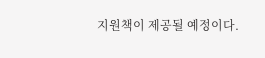지원책이 제공될 예정이다.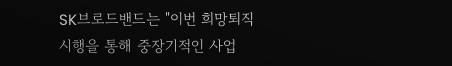SK브로드밴드는 "이번 희망퇴직 시행을 통해 중장기적인 사업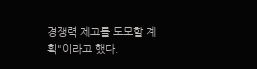경쟁력 제고를 도모할 계획"이라고 했다.